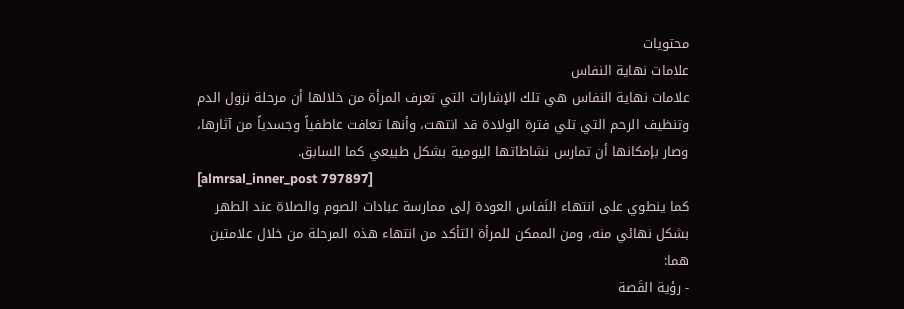محتويات
علامات نهاية النفاس
علامات نهاية النفاس هي تلك الإشارات التي تعرف المرأة من خلالها أن مرحلة نزول الدم وتنظيف الرحم التي تلي فترة الولادة قد انتهت، وأنها تعافت عاطفياً وجسدياً من آثارها، وصار بإمكانها أن تمارس نشاطاتها اليومية بشكل طبيعي كما السابق.
[almrsal_inner_post 797897]
كما ينطوي على انتهاء النَفاس العودة إلى ممارسة عبادات الصوم والصلاة عند الطهر بشكل نهائي منه، ومن الممكن للمرأة التأكد من انتهاء هذه المرحلة من خلال علامتين هما:
- رؤية القَصة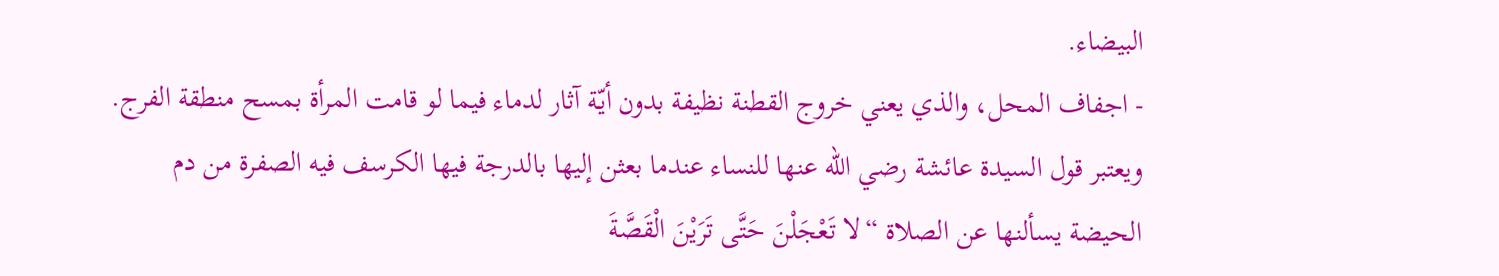البيضاء.
- اجفاف المحل، والذي يعني خروج القطنة نظيفة بدون أيّة آثار لدماء فيما لو قامت المرأة بمسح منطقة الفرج.
ويعتبر قول السيدة عائشة رضي الله عنها للنساء عندما بعثن إليها بالدرجة فيها الكرسف فيه الصفرة من دم الحيضة يسألنها عن الصلاة “لا تَعْجَلْنَ حَتَّى تَرَيْنَ الْقَصَّةَ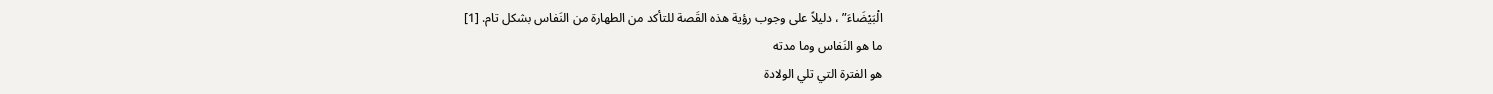الْبَيْضَاءَ” ، دليلاً على وجوب رؤية هذه القَصة للتأكد من الطهارة من النَفاس بشكل تام. [1]
ما هو النَفاس وما مدته
هو الفترة التي تلي الولادة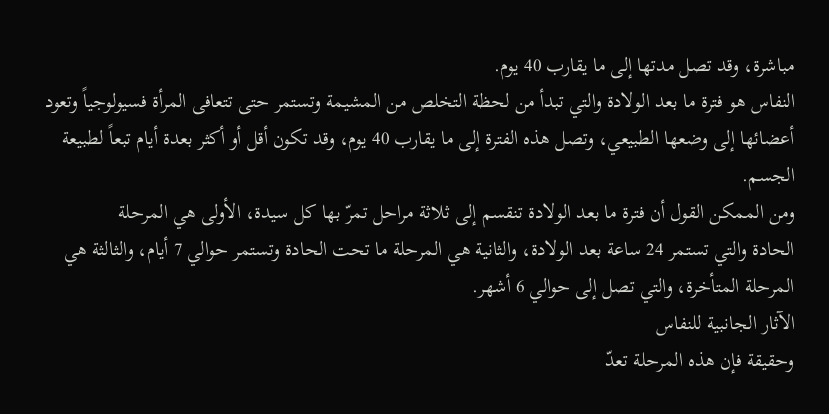مباشرة، وقد تصل مدتها إلى ما يقارب 40 يوم.
النفاس هو فترة ما بعد الولادة والتي تبدأ من لحظة التخلص من المشيمة وتستمر حتى تتعافى المرأة فسيولوجياً وتعود أعضائها إلى وضعها الطبيعي، وتصل هذه الفترة إلى ما يقارب 40 يوم، وقد تكون أقل أو أكثر بعدة أيام تبعاً لطبيعة الجسم.
ومن الممكن القول أن فترة ما بعد الولادة تنقسم إلى ثلاثة مراحل تمرّ بها كل سيدة، الأولى هي المرحلة
الحادة والتي تستمر 24 ساعة بعد الولادة، والثانية هي المرحلة ما تحت الحادة وتستمر حوالي 7 أيام، والثالثة هي المرحلة المتأخرة، والتي تصل إلى حوالي 6 أشهر.
الآثار الجانبية للنفاس
وحقيقة فإن هذه المرحلة تعدّ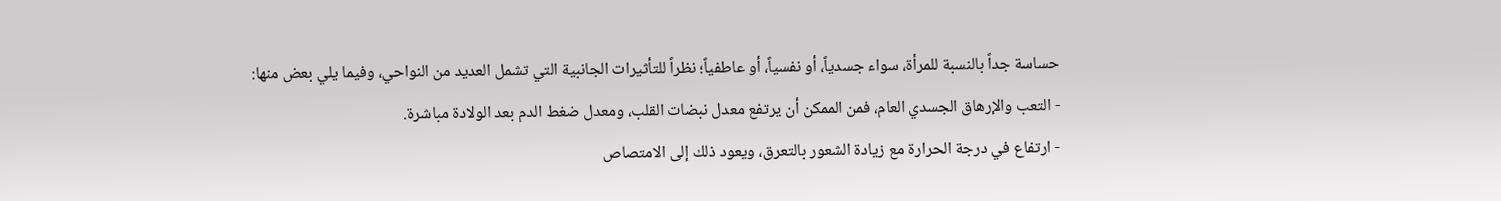حساسة جداً بالنسبة للمرأة، سواء جسدياً، أو نفسياً، أو عاطفياً؛ نظراً للتأثيرات الجانبية التي تشمل العديد من النواحي، وفيما يلي بعض منها:
- التعب والإرهاق الجسدي العام، فمن الممكن أن يرتفع معدل نبضات القلب، ومعدل ضغط الدم بعد الولادة مباشرة.
- ارتفاع في درجة الحرارة مع زيادة الشعور بالتعرق، ويعود ذلك إلى الامتصاص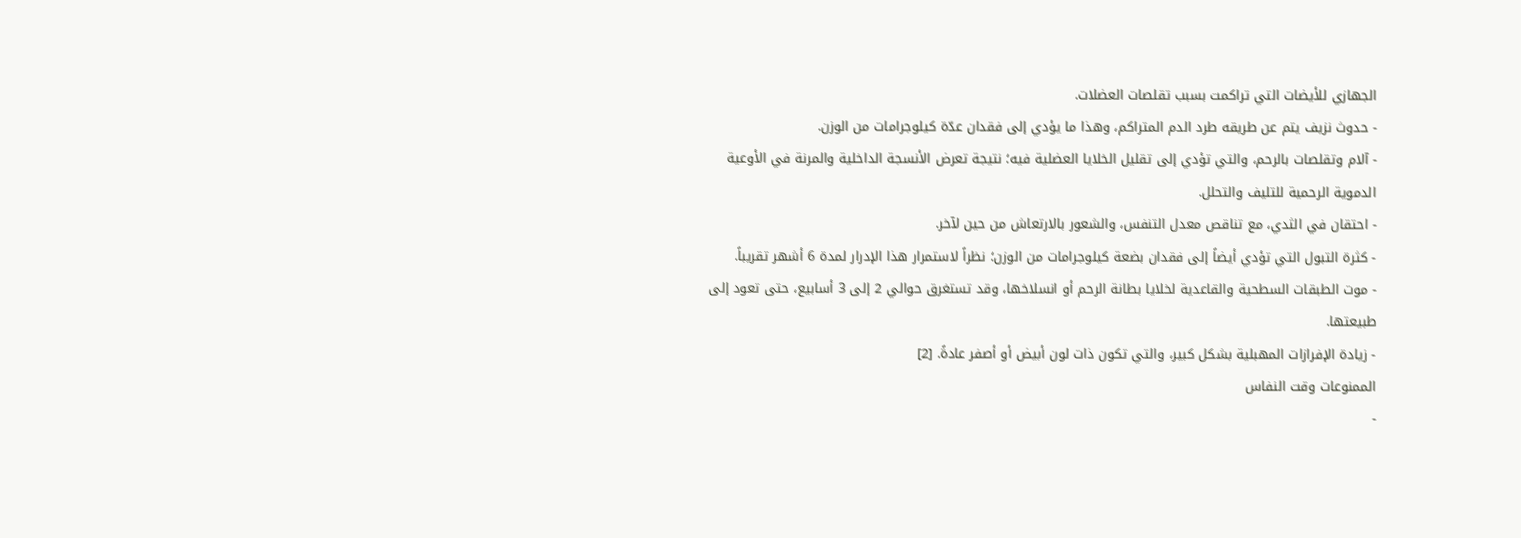الجهازي للأيضات التي تراكمت بسبب تقلصات العضلات.
- حدوث نزيف يتم عن طريقه طرد الدم المتراكم، وهذا ما يؤدي إلى فقدان عدّة كيلوجرامات من الوزن.
- آلام وتقلصات بالرحم، والتي تؤدي إلى تقليل الخلايا العضلية فيه؛ نتيجة تعرض الأنسجة الداخلية والمرنة في الأوعية الدموية الرحمية للتليف والتحلل.
- احتقان في الثدي، مع تناقص معدل التنفس، والشعور بالارتعاش من حين لآخر.
- كثرة التبول التي تؤدي أيضاً إلى فقدان بضعة كيلوجرامات من الوزن؛ نظراً لاستمرار هذا الإدرار لمدة 6 أشهر تقريباً.
- موت الطبقات السطحية والقاعدية لخلايا بطانة الرحم أو انسلاخها، وقد تستغرق حوالي 2 إلى 3 أسابيع، حتى تعود إلى طبيعتها.
- زيادة الإفرازات المهبلية بشكل كبير، والتي تكون ذات لون أبيض أو أصفر عادةً. [2]
الممنوعات وقت النفاس
-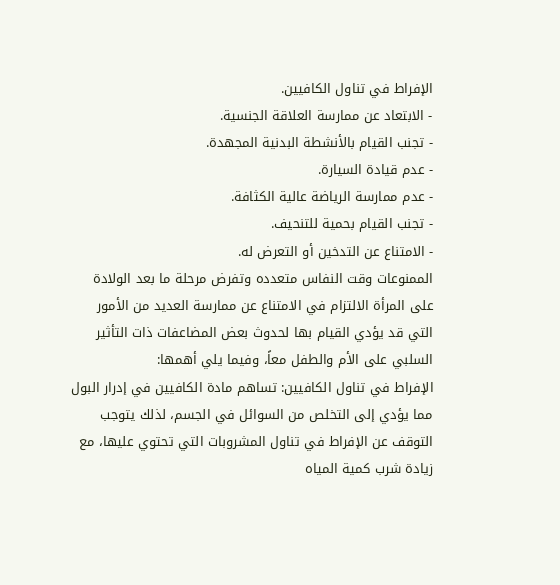الإفراط في تناول الكافيين.
- الابتعاد عن ممارسة العلاقة الجنسية.
- تجنب القيام بالأنشطة البدنية المجهدة.
- عدم قيادة السيارة.
- عدم ممارسة الرياضة عالية الكثافة.
- تجنب القيام بحمية للتنحيف.
- الامتناع عن التدخين أو التعرض له.
الممنوعات وقت النفاس متعدده وتفرض مرحلة ما بعد الولادة على المرأة الالتزام في الامتناع عن ممارسة العديد من الأمور التي قد يؤدي القيام بها لحدوث بعض المضاعفات ذات التأثير السلبي على الأم والطفل معاً، وفيما يلي أهمها:
الإفراط في تناول الكافيين: تساهم مادة الكافيين في إدرار البول مما يؤدي إلى التخلص من السوائل في الجسم، لذلك يتوجب التوقف عن الإفراط في تناول المشروبات التي تحتوي عليها، مع زيادة شرب كمية المياه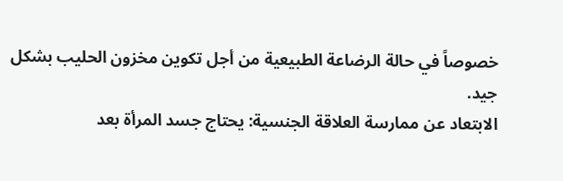خصوصاً في حالة الرضاعة الطبيعية من أجل تكوين مخزون الحليب بشكل جيد.
الابتعاد عن ممارسة العلاقة الجنسية: يحتاج جسد المرأة بعد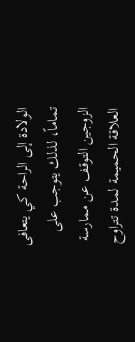الولادة إلى الراحة كي يتعافى تماماً، لذلك يتوجب على الزوجين التوقف عن ممارسة العلاقة الحميمة لمدة تتراوح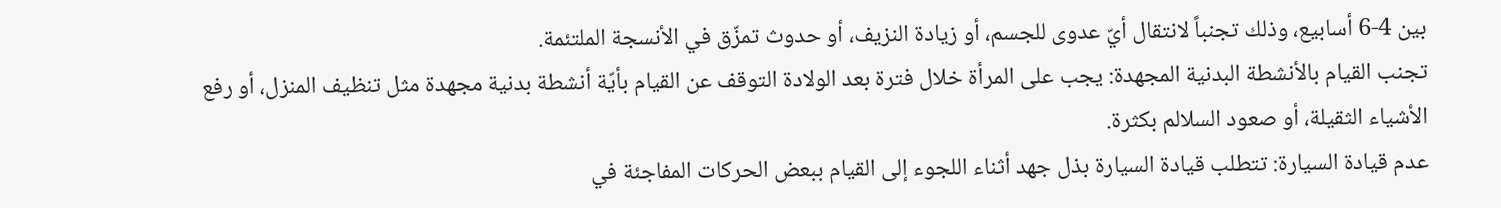بين 4-6 أسابيع، وذلك تجنباً لانتقال أيّ عدوى للجسم، أو زيادة النزيف، أو حدوث تمزّق في الأنسجة الملتئمة.
تجنب القيام بالأنشطة البدنية المجهدة: يجب على المرأة خلال فترة بعد الولادة التوقف عن القيام بأيّة أنشطة بدنية مجهدة مثل تنظيف المنزل، أو رفع الأشياء الثقيلة، أو صعود السلالم بكثرة.
عدم قيادة السيارة: تتطلب قيادة السيارة بذل جهد أثناء اللجوء إلى القيام ببعض الحركات المفاجئة في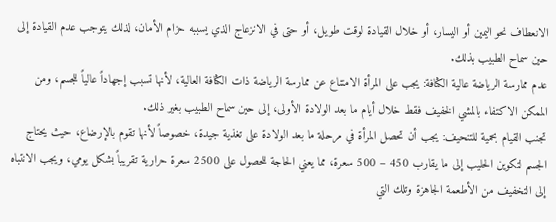الانعطاف نحو اليمين أو اليسار، أو خلال القيادة لوقت طويل، أو حتى في الانزعاج الذي يسببه حزام الأمان، لذلك يتوجب عدم القيادة إلى حين سماح الطبيب بذلك.
عدم ممارسة الرياضة عالية الكثافة: يجب على المرأة الامتناع عن ممارسة الرياضة ذات الكثافة العالية، لأنها تسبب إجهاداً عالياً للجسم، ومن الممكن الاكتفاء بالمشي الخفيف فقط خلال أيام ما بعد الولادة الأولى، إلى حين سماح الطبيب بغير ذلك.
تجنب القيام بحمية للتنحيف: يجب أن تحصل المرأة في مرحلة ما بعد الولادة على تغذية جيدة، خصوصاً لأنها تقوم بالإرضاع، حيث يحتاج الجسم لتكوين الحليب إلى ما يقارب 450 – 500 سعرة، مما يعني الحاجة للحصول على 2500 سعرة حرارية تقريباً بشكل يومي، ويجب الانتباه إلى التخفيف من الأطعمة الجاهزة وتلك التي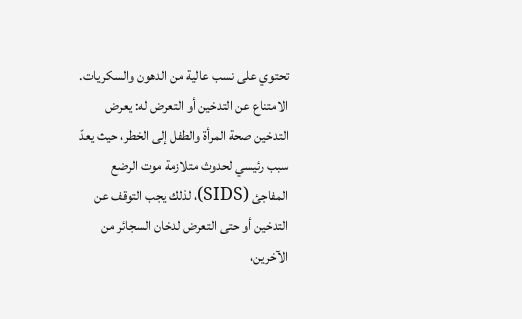تحتوي على نسب عالية من الدهون والسكريات.
الامتناع عن التدخين أو التعرض له: يعرض التدخين صحة المرأة والطفل إلى الخطر، حيث يعدّ سبب رئيسي لحدوث متلازمة موت الرضع المفاجئ (SIDS)، لذلك يجب التوقف عن التدخين أو حتى التعرض لدخان السجائر من الآخرين،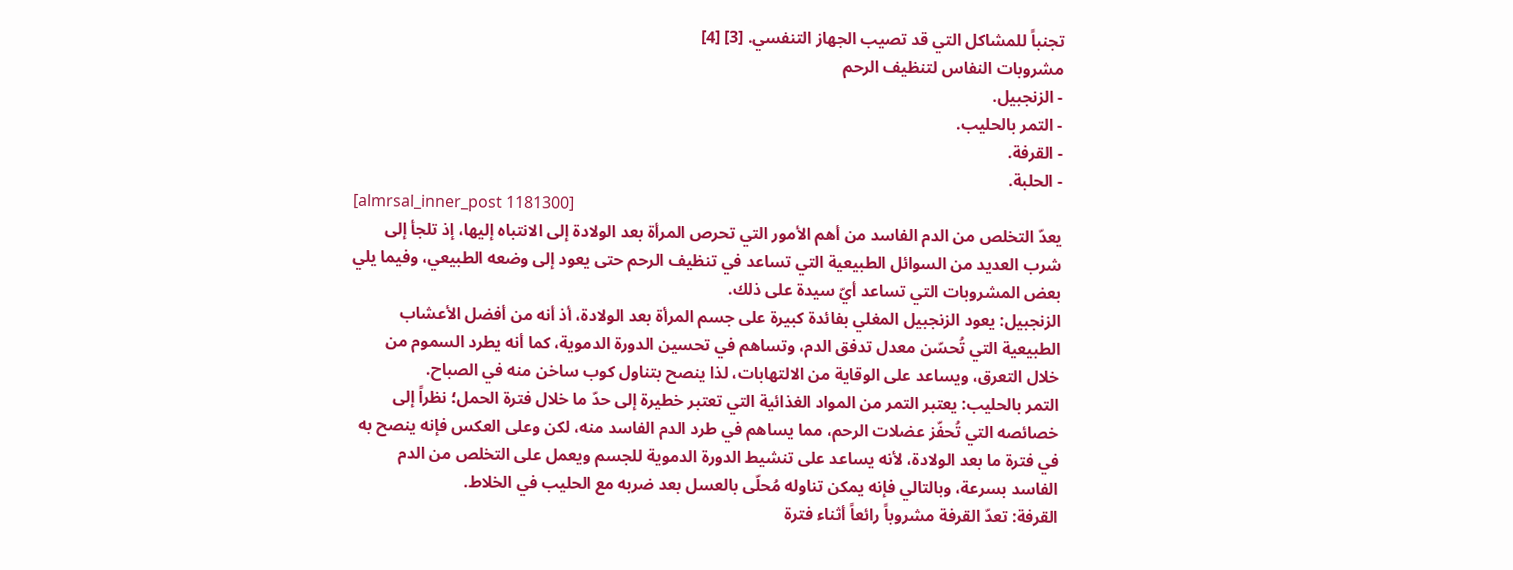تجنباً للمشاكل التي قد تصيب الجهاز التنفسي. [3] [4]
مشروبات النفاس لتنظيف الرحم
- الزنجبيل.
- التمر بالحليب.
- القرفة.
- الحلبة.
[almrsal_inner_post 1181300]
يعدّ التخلص من الدم الفاسد من أهم الأمور التي تحرص المرأة بعد الولادة إلى الانتباه إليها، إذ تلجأ إلى شرب العديد من السوائل الطبيعية التي تساعد في تنظيف الرحم حتى يعود إلى وضعه الطبيعي، وفيما يلي بعض المشروبات التي تساعد أيّ سيدة على ذلك.
الزنجبيل: يعود الزنجبيل المغلي بفائدة كبيرة على جسم المرأة بعد الولادة، أذ أنه من أفضل الأعشاب الطبيعية التي تُحسّن معدل تدفق الدم، وتساهم في تحسين الدورة الدموية، كما أنه يطرد السموم من خلال التعرق، ويساعد على الوقاية من الالتهابات، لذا ينصح بتناول كوب ساخن منه في الصباح.
التمر بالحليب: يعتبر التمر من المواد الغذائية التي تعتبر خطيرة إلى حدّ ما خلال فترة الحمل؛ نظراً إلى خصائصه التي تُحفّز عضلات الرحم، مما يساهم في طرد الدم الفاسد منه، لكن وعلى العكس فإنه ينصح به في فترة ما بعد الولادة، لأنه يساعد على تنشيط الدورة الدموية للجسم ويعمل على التخلص من الدم الفاسد بسرعة، وبالتالي فإنه يمكن تناوله مُحلّى بالعسل بعد ضربه مع الحليب في الخلاط.
القرفة: تعدّ القرفة مشروباً رائعاً أثناء فترة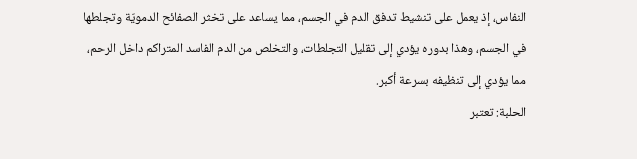النفاس، إذ يعمل على تنشيط تدفق الدم في الجسم، مما يساعد على تخثر الصفائح الدمويّة وتجلطها في الجسم، وهذا بدوره يؤدي إلى تقليل التجلطات، والتخلص من الدم الفاسد المتراكم داخل الرحم، مما يؤدي إلى تنظيفه بسرعة أكبر.
الحلبة: تعتبر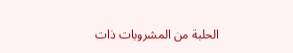الحلبة من المشروبات ذات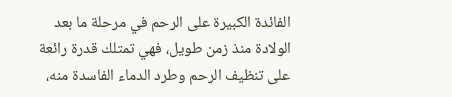الفائدة الكبيرة على الرحم في مرحلة ما بعد الولادة منذ زمن طويل، فهي تمتلك قدرة رائعة على تنظيف الرحم وطرد الدماء الفاسدة منه،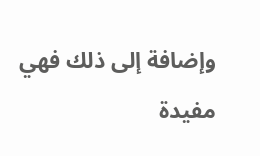وإضافة إلى ذلك فهي مفيدة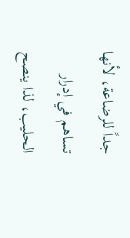جداً للرضاعة، لأنها تساهم في إدرار الحليب، لذا ينصح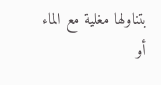بتناولها مغلية مع الماء أو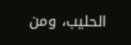الحليب، ومن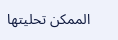الممكن تحليتها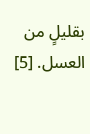بقليلٍ من العسل. [5]